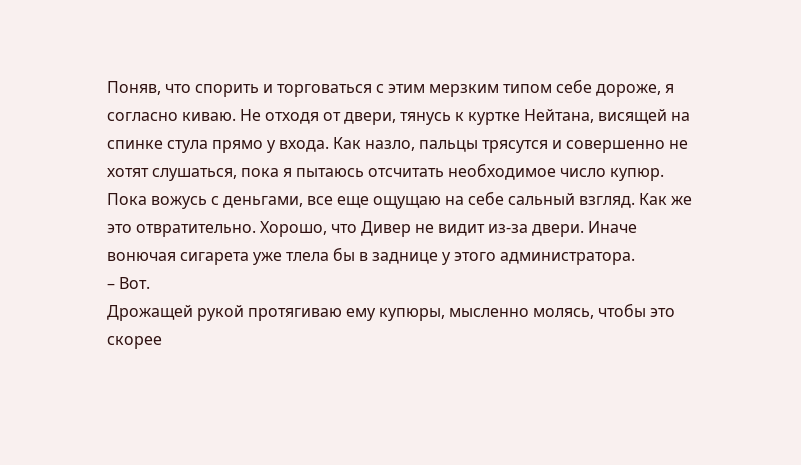Поняв, что спорить и торговаться с этим мерзким типом себе дороже, я согласно киваю. Не отходя от двери, тянусь к куртке Нейтана, висящей на спинке стула прямо у входа. Как назло, пальцы трясутся и совершенно не хотят слушаться, пока я пытаюсь отсчитать необходимое число купюр. Пока вожусь с деньгами, все еще ощущаю на себе сальный взгляд. Как же это отвратительно. Хорошо, что Дивер не видит из-за двери. Иначе вонючая сигарета уже тлела бы в заднице у этого администратора.
– Вот.
Дрожащей рукой протягиваю ему купюры, мысленно молясь, чтобы это скорее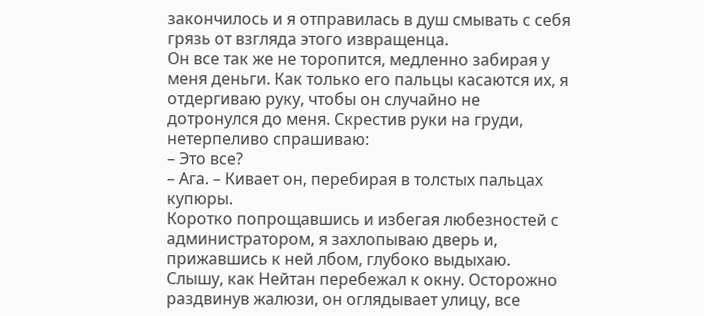закончилось и я отправилась в душ смывать с себя грязь от взгляда этого извращенца.
Он все так же не торопится, медленно забирая у меня деньги. Как только его пальцы касаются их, я отдергиваю руку, чтобы он случайно не дотронулся до меня. Скрестив руки на груди, нетерпеливо спрашиваю:
– Это все?
– Ага. – Кивает он, перебирая в толстых пальцах купюры.
Коротко попрощавшись и избегая любезностей с администратором, я захлопываю дверь и, прижавшись к ней лбом, глубоко выдыхаю.
Слышу, как Нейтан перебежал к окну. Осторожно раздвинув жалюзи, он оглядывает улицу, все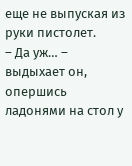еще не выпуская из руки пистолет.
– Да уж… – выдыхает он, опершись ладонями на стол у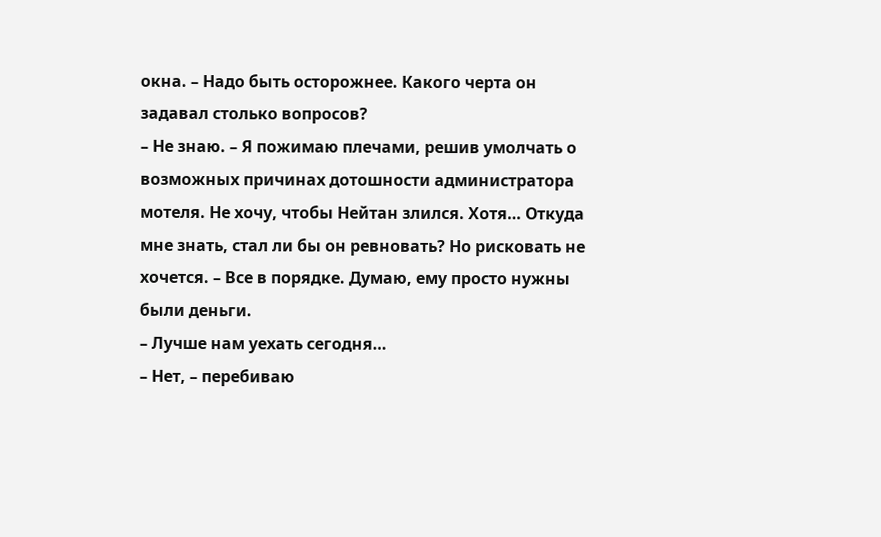окна. – Надо быть осторожнее. Какого черта он задавал столько вопросов?
– Не знаю. – Я пожимаю плечами, решив умолчать о возможных причинах дотошности администратора мотеля. Не хочу, чтобы Нейтан злился. Хотя… Откуда мне знать, стал ли бы он ревновать? Но рисковать не хочется. – Все в порядке. Думаю, ему просто нужны были деньги.
– Лучше нам уехать сегодня…
– Нет, – перебиваю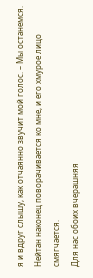я и вдруг слышу, как отчаянно звучит мой голос. – Мы останемся.
Нейтан наконец поворачивается ко мне, и его хмурое лицо смягчается.
Для нас обоих вчерашняя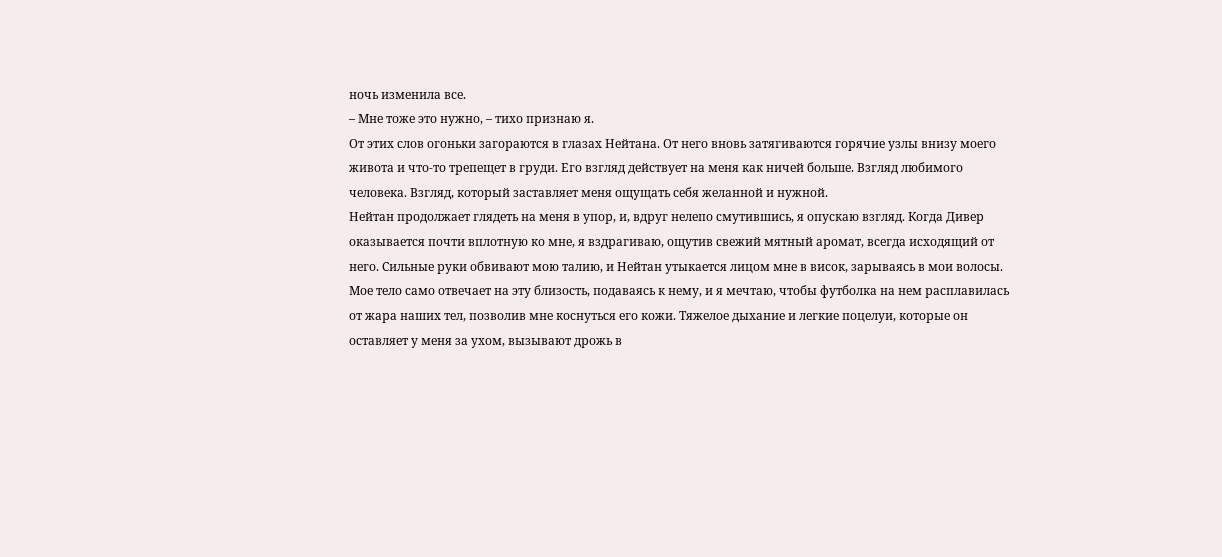ночь изменила все.
– Мне тоже это нужно, – тихо признаю я.
От этих слов огоньки загораются в глазах Нейтана. От него вновь затягиваются горячие узлы внизу моего живота и что-то трепещет в груди. Его взгляд действует на меня как ничей больше. Взгляд любимого человека. Взгляд, который заставляет меня ощущать себя желанной и нужной.
Нейтан продолжает глядеть на меня в упор, и, вдруг нелепо смутившись, я опускаю взгляд. Когда Дивер оказывается почти вплотную ко мне, я вздрагиваю, ощутив свежий мятный аромат, всегда исходящий от него. Сильные руки обвивают мою талию, и Нейтан утыкается лицом мне в висок, зарываясь в мои волосы. Мое тело само отвечает на эту близость, подаваясь к нему, и я мечтаю, чтобы футболка на нем расплавилась от жара наших тел, позволив мне коснуться его кожи. Тяжелое дыхание и легкие поцелуи, которые он оставляет у меня за ухом, вызывают дрожь в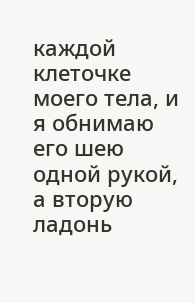каждой клеточке моего тела, и я обнимаю его шею одной рукой, а вторую ладонь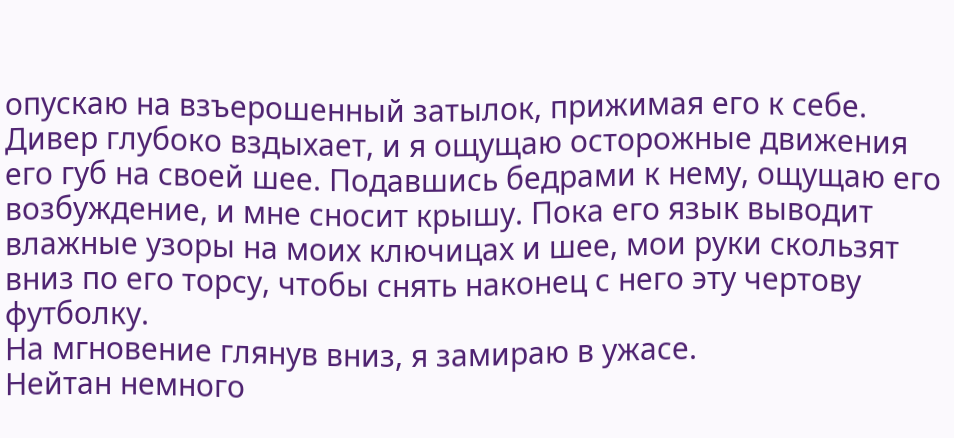опускаю на взъерошенный затылок, прижимая его к себе.
Дивер глубоко вздыхает, и я ощущаю осторожные движения его губ на своей шее. Подавшись бедрами к нему, ощущаю его возбуждение, и мне сносит крышу. Пока его язык выводит влажные узоры на моих ключицах и шее, мои руки скользят вниз по его торсу, чтобы снять наконец с него эту чертову футболку.
На мгновение глянув вниз, я замираю в ужасе.
Нейтан немного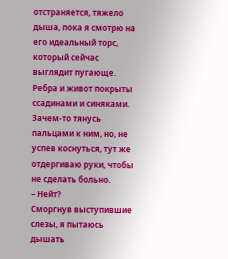отстраняется, тяжело дыша, пока я смотрю на его идеальный торс, который сейчас выглядит пугающе. Ребра и живот покрыты ссадинами и синяками. Зачем-то тянусь пальцами к ним, но, не успев коснуться, тут же отдергиваю руки, чтобы не сделать больно.
– Нейт?
Сморгнув выступившие слезы, я пытаюсь дышать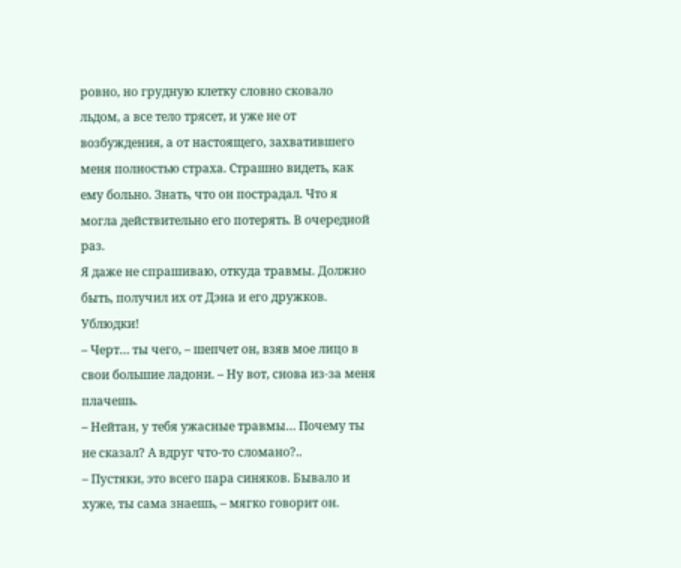ровно, но грудную клетку словно сковало льдом, а все тело трясет, и уже не от возбуждения, а от настоящего, захватившего меня полностью страха. Страшно видеть, как ему больно. Знать, что он пострадал. Что я могла действительно его потерять. В очередной раз.
Я даже не спрашиваю, откуда травмы. Должно быть, получил их от Дэна и его дружков. Ублюдки!
– Черт… ты чего, – шепчет он, взяв мое лицо в свои большие ладони. – Ну вот, снова из-за меня плачешь.
– Нейтан, у тебя ужасные травмы… Почему ты не сказал? А вдруг что-то сломано?..
– Пустяки, это всего пара синяков. Бывало и хуже, ты сама знаешь, – мягко говорит он.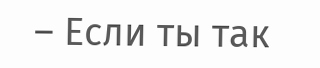– Если ты так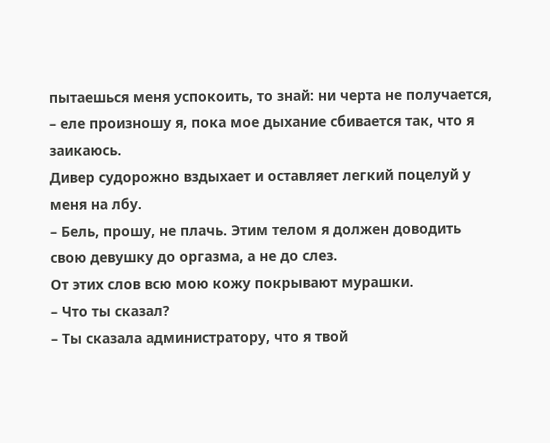пытаешься меня успокоить, то знай: ни черта не получается, – еле произношу я, пока мое дыхание сбивается так, что я заикаюсь.
Дивер судорожно вздыхает и оставляет легкий поцелуй у меня на лбу.
– Бель, прошу, не плачь. Этим телом я должен доводить свою девушку до оргазма, а не до слез.
От этих слов всю мою кожу покрывают мурашки.
– Что ты сказал?
– Ты сказала администратору, что я твой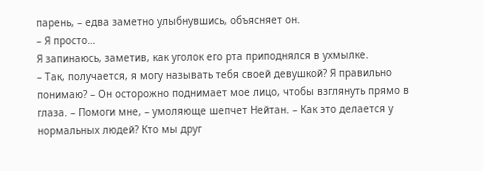парень, – едва заметно улыбнувшись, объясняет он.
– Я просто…
Я запинаюсь, заметив, как уголок его рта приподнялся в ухмылке.
– Так, получается, я могу называть тебя своей девушкой? Я правильно понимаю? – Он осторожно поднимает мое лицо, чтобы взглянуть прямо в глаза. – Помоги мне, – умоляюще шепчет Нейтан. – Как это делается у нормальных людей? Кто мы друг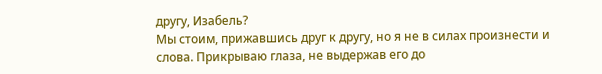другу, Изабель?
Мы стоим, прижавшись друг к другу, но я не в силах произнести и слова. Прикрываю глаза, не выдержав его до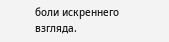боли искреннего взгляда.